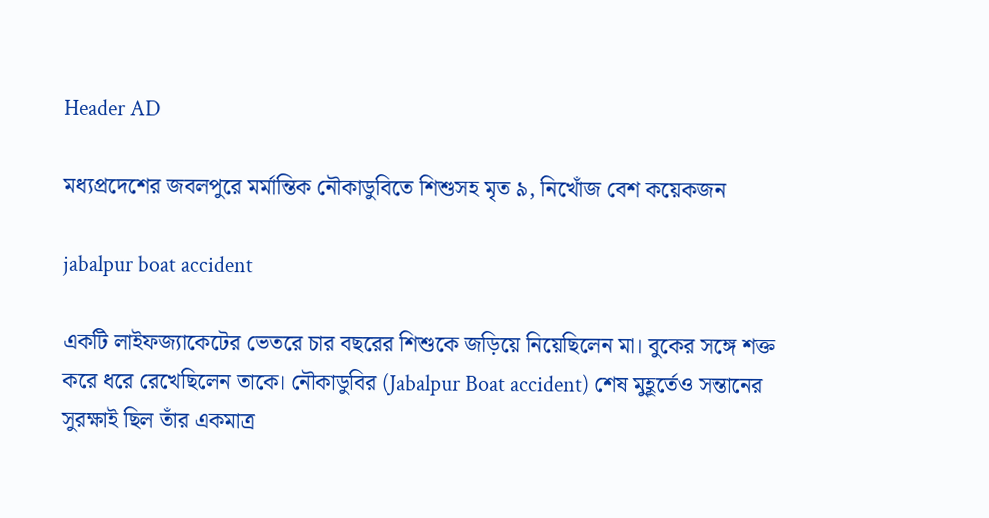Header AD

মধ্যপ্রদেশের জবলপুরে মর্মান্তিক নৌকাডুবিতে শিশুসহ মৃত ৯, নিখোঁজ বেশ কয়েকজন

jabalpur boat accident

একটি লাইফজ্যাকেটের ভেতরে চার বছরের শিশুকে জড়িয়ে নিয়েছিলেন মা। বুকের সঙ্গে শক্ত করে ধরে রেখেছিলেন তাকে। নৌকাডুবির (Jabalpur Boat accident) শেষ মুহূর্তেও সন্তানের সুরক্ষাই ছিল তাঁর একমাত্র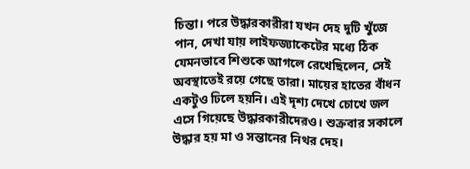চিন্তা। পরে উদ্ধারকারীরা যখন দেহ দুটি খুঁজে পান, দেখা যায় লাইফজ্যাকেটের মধ্যে ঠিক যেমনভাবে শিশুকে আগলে রেখেছিলেন, সেই অবস্থাতেই রয়ে গেছে তারা। মায়ের হাতের বাঁধন একটুও ঢিলে হয়নি। এই দৃশ্য দেখে চোখে জল এসে গিয়েছে উদ্ধারকারীদেরও। শুক্রবার সকালে উদ্ধার হয় মা ও সন্তানের নিথর দেহ।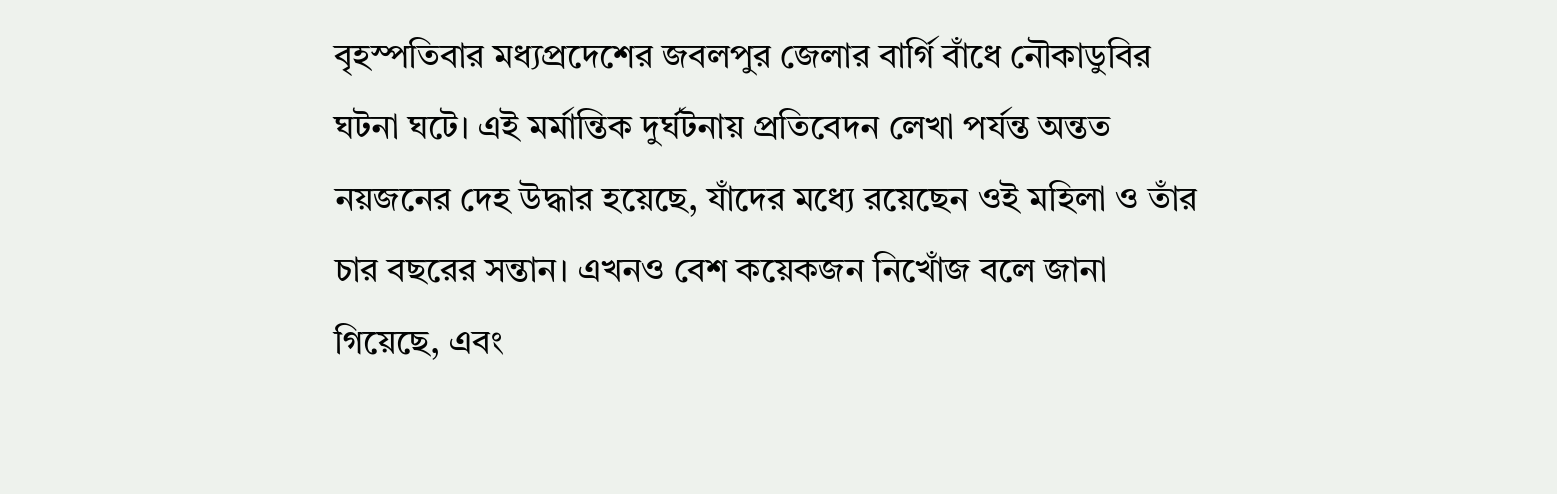বৃহস্পতিবার মধ্যপ্রদেশের জবলপুর জেলার বার্গি বাঁধে নৌকাডুবির ঘটনা ঘটে। এই মর্মান্তিক দুর্ঘটনায় প্রতিবেদন লেখা পর্যন্ত অন্তত নয়জনের দেহ উদ্ধার হয়েছে, যাঁদের মধ্যে রয়েছেন ওই মহিলা ও তাঁর চার বছরের সন্তান। এখনও বেশ কয়েকজন নিখোঁজ বলে জানা গিয়েছে, এবং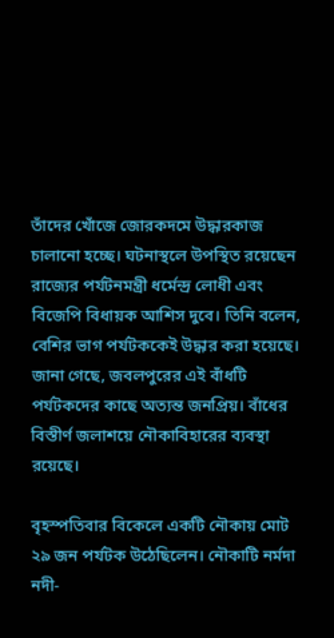তাঁদের খোঁজে জোরকদমে উদ্ধারকাজ চালানো হচ্ছে। ঘটনাস্থলে উপস্থিত রয়েছেন রাজ্যের পর্যটনমন্ত্রী ধর্মেন্দ্র লোধী এবং বিজেপি বিধায়ক আশিস দুবে। তিনি বলেন, বেশির ভাগ পর্যটককেই উদ্ধার করা হয়েছে। জানা গেছে, জবলপুরের এই বাঁধটি পর্যটকদের কাছে অত্যন্ত জনপ্রিয়। বাঁধের বিস্তীর্ণ জলাশয়ে নৌকাবিহারের ব্যবস্থা রয়েছে।

বৃহস্পতিবার বিকেলে একটি নৌকায় মোট ২৯ জন পর্যটক উঠেছিলেন। নৌকাটি নর্মদা নদী-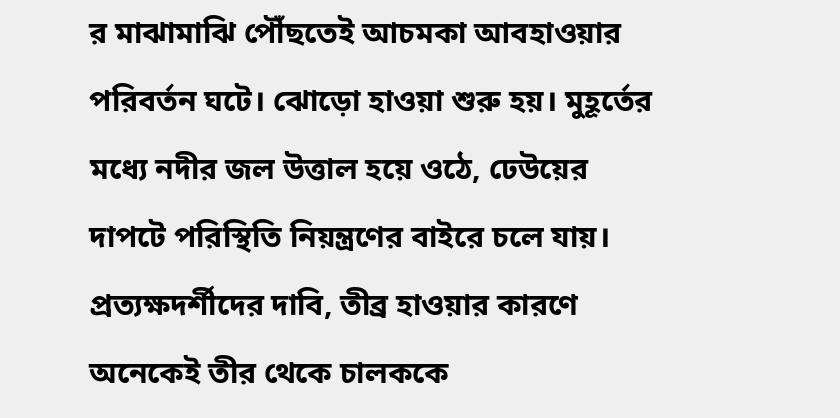র মাঝামাঝি পৌঁছতেই আচমকা আবহাওয়ার পরিবর্তন ঘটে। ঝোড়ো হাওয়া শুরু হয়। মুহূর্তের মধ্যে নদীর জল উত্তাল হয়ে ওঠে, ঢেউয়ের দাপটে পরিস্থিতি নিয়ন্ত্রণের বাইরে চলে যায়। প্রত্যক্ষদর্শীদের দাবি, তীব্র হাওয়ার কারণে অনেকেই তীর থেকে চালককে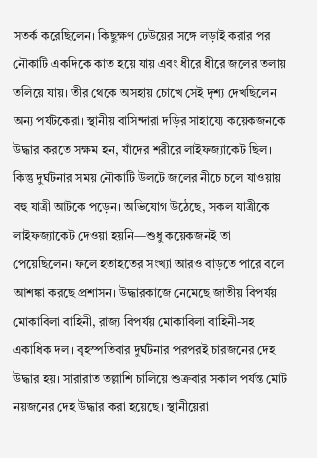সতর্ক করেছিলেন। কিছুক্ষণ ঢেউয়ের সঙ্গে লড়াই করার পর নৌকাটি একদিকে কাত হয়ে যায় এবং ধীরে ধীরে জলের তলায় তলিয়ে যায়। তীর থেকে অসহায় চোখে সেই দৃশ্য দেখছিলেন অন্য পর্যটকেরা। স্থানীয় বাসিন্দারা দড়ির সাহায্যে কয়েকজনকে উদ্ধার করতে সক্ষম হন, যাঁদের শরীরে লাইফজ্যাকেট ছিল। কিন্তু দুর্ঘটনার সময় নৌকাটি উলটে জলের নীচে চলে যাওয়ায় বহু যাত্রী আটকে পড়েন। অভিযোগ উঠেছে, সকল যাত্রীকে লাইফজ্যাকেট দেওয়া হয়নি—শুধু কয়েকজনই তা পেয়েছিলেন। ফলে হতাহতের সংখ্যা আরও বাড়তে পারে বলে আশঙ্কা করছে প্রশাসন। উদ্ধারকাজে নেমেছে জাতীয় বিপর্যয় মোকাবিলা বাহিনী, রাজ্য বিপর্যয় মোকাবিলা বাহিনী-সহ একাধিক দল। বৃহস্পতিবার দুর্ঘটনার পরপরই চারজনের দেহ উদ্ধার হয়। সারারাত তল্লাশি চালিয়ে শুক্রবার সকাল পর্যন্ত মোট নয়জনের দেহ উদ্ধার করা হয়েছে। স্থানীয়েরা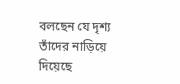বলছেন যে দৃশ্য তাঁদের নাড়িয়ে দিয়েছে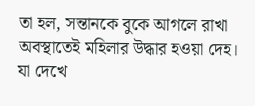তা হল, সন্তানকে বুকে আগলে রাখা অবস্থাতেই মহিলার উদ্ধার হওয়া দেহ। যা দেখে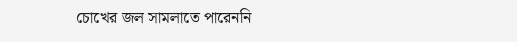চোখের জল সামলাতে পারেননি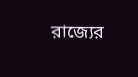রাজ্যের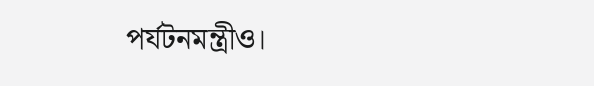পর্যটনমন্ত্রীও।